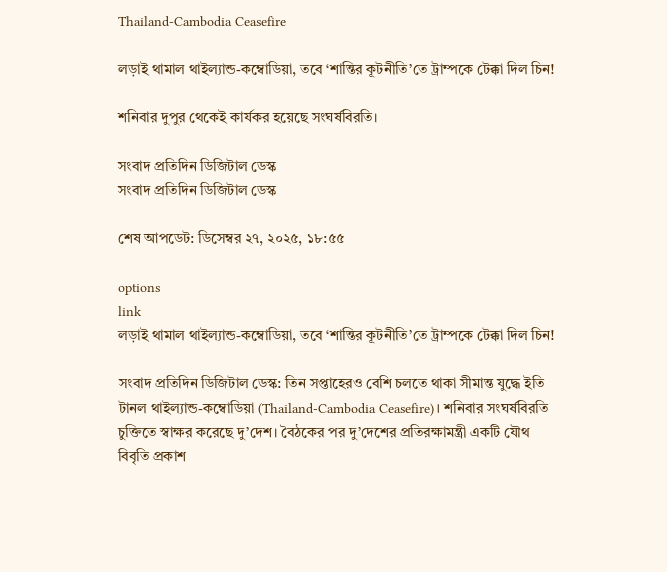Thailand-Cambodia Ceasefire

লড়াই থামাল থাইল্যান্ড-কম্বোডিয়া, তবে ‘শান্তির কূটনীতি’তে ট্রাম্পকে টেক্কা দিল চিন!

শনিবার দুপুর থেকেই কার্যকর হয়েছে সংঘর্ষবিরতি।

সংবাদ প্রতিদিন ডিজিটাল ডেস্ক
সংবাদ প্রতিদিন ডিজিটাল ডেস্ক

শেষ আপডেট: ডিসেম্বর ২৭, ২০২৫, ১৮:৫৫

options
link
লড়াই থামাল থাইল্যান্ড-কম্বোডিয়া, তবে ‘শান্তির কূটনীতি’তে ট্রাম্পকে টেক্কা দিল চিন!

সংবাদ প্রতিদিন ডিজিটাল ডেস্ক: তিন সপ্তাহেরও বেশি চলতে থাকা সীমান্ত যুদ্ধে ইতি টানল থাইল্যান্ড-কম্বোডিয়া (Thailand-Cambodia Ceasefire)। শনিবার সংঘর্ষবিরতি চুক্তিতে স্বাক্ষর করেছে দু’দেশ। বৈঠকের পর দু’দেশের প্রতিরক্ষামন্ত্রী একটি যৌথ বিবৃতি প্রকাশ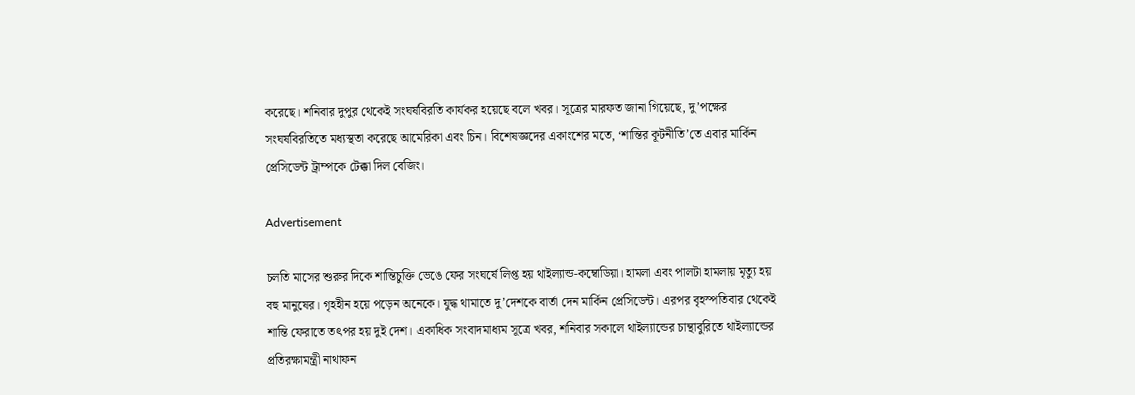করেছে। শনিবার দুপুর থেকেই সংঘর্ষবিরতি কার্যকর হয়েছে বলে খবর। সূত্রের মারফত জানা গিয়েছে, দু’পক্ষের সংঘর্ষবিরতিতে মধ্যস্থতা করেছে আমেরিকা এবং চিন। বিশেষজ্ঞদের একাংশের মতে, ‘শান্তির কূটনীতি’তে এবার মার্কিন প্রেসিডেন্ট ট্রাম্পকে টেক্কা দিল বেজিং।

Advertisement

চলতি মাসের শুরুর দিকে শান্তিচুক্তি ভেঙে ফের সংঘর্ষে লিপ্ত হয় থাইল্যান্ড-কম্বোডিয়া। হামলা এবং পালটা হামলায় মৃত্যু হয় বহু মানুষের। গৃহহীন হয়ে পড়েন অনেকে। যুদ্ধ থামাতে দু’দেশকে বার্তা দেন মার্কিন প্রেসিডেন্ট। এরপর বৃহস্পতিবার থেকেই শান্তি ফেরাতে তৎপর হয় দুই দেশ। একাধিক সংবাদমাধ্যম সূত্রে খবর, শনিবার সকালে থাইল্যান্ডের চান্থাবুরিতে থাইল্যান্ডের প্রতিরক্ষামন্ত্রী নাথাফন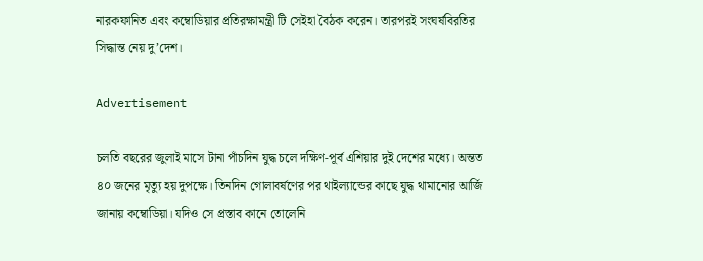নারকফানিত এবং কম্বোডিয়ার প্রতিরক্ষামন্ত্রী টি সেইহা বৈঠক করেন। তারপরই সংঘর্ষবিরতির সিদ্ধান্ত নেয় দু’দেশ।

Advertisement

চলতি বছরের জুলাই মাসে টানা পাঁচদিন যুদ্ধ চলে দক্ষিণ-পূর্ব এশিয়ার দুই দেশের মধ্যে। অন্তত ৪০ জনের মৃত্যু হয় দুপক্ষে। তিনদিন গোলাবর্ষণের পর থাইল্যান্ডের কাছে যুদ্ধ থামানোর আর্জি জানায় কম্বোডিয়া। যদিও সে প্রস্তাব কানে তোলেনি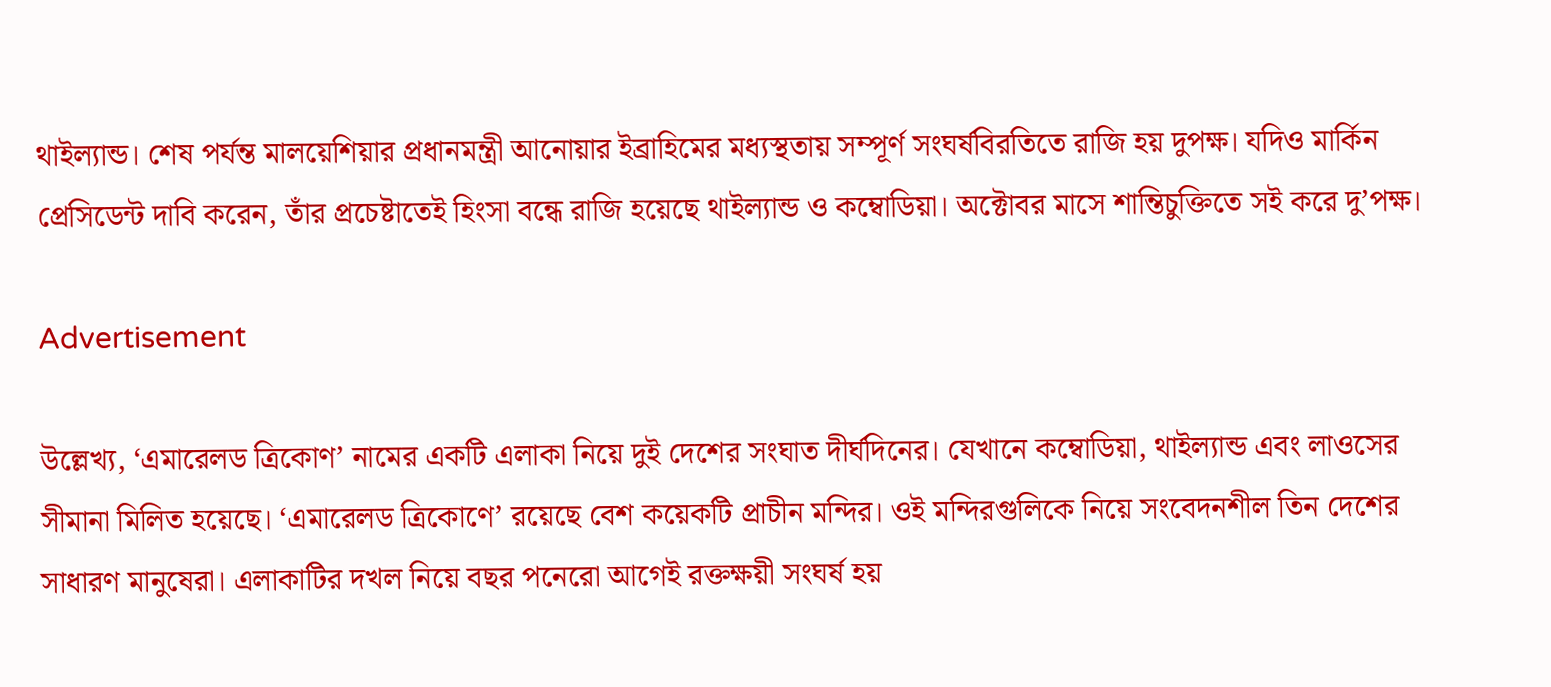থাইল্যান্ড। শেষ পর্যন্ত মালয়েশিয়ার প্রধানমন্ত্রী আনোয়ার ইব্রাহিমের মধ্যস্থতায় সম্পূর্ণ সংঘর্ষবিরতিতে রাজি হয় দুপক্ষ। যদিও মার্কিন প্রেসিডেন্ট দাবি করেন, তাঁর প্রচেষ্টাতেই হিংসা বন্ধে রাজি হয়েছে থাইল্যান্ড ও কম্বোডিয়া। অক্টোবর মাসে শান্তিচুক্তিতে সই করে দু’পক্ষ।

Advertisement

উল্লেখ্য, ‘এমারেলড ত্রিকোণ’ নামের একটি এলাকা নিয়ে দুই দেশের সংঘাত দীর্ঘদিনের। যেখানে কম্বোডিয়া, থাইল্যান্ড এবং লাওসের সীমানা মিলিত হয়েছে। ‘এমারেলড ত্রিকোণে’ রয়েছে বেশ কয়েকটি প্রাচীন মন্দির। ওই মন্দিরগুলিকে নিয়ে সংবেদনশীল তিন দেশের সাধারণ মানুষেরা। এলাকাটির দখল নিয়ে বছর পনেরো আগেই রক্তক্ষয়ী সংঘর্ষ হয়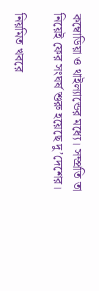কম্বোডিয়া ও থাইল্যান্ডের মধ্যে। সম্প্রতি তা নিয়েই ফের সংঘর্ষ শুরু হয়েছে দু’দেশের।

নিয়মিত খবরে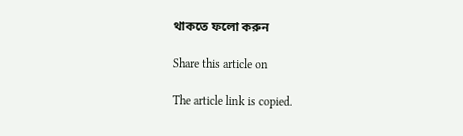থাকতে ফলো করুন

Share this article on

The article link is copied.